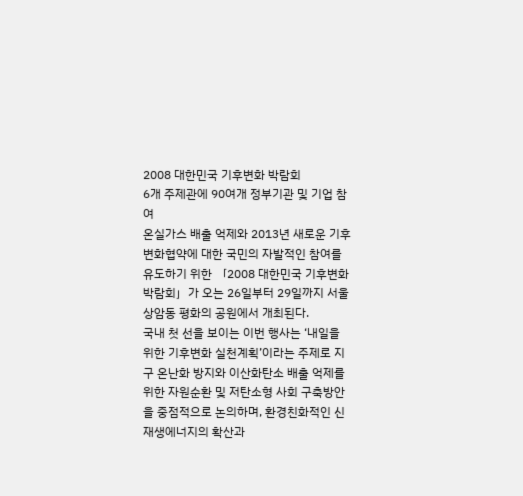2008 대한민국 기후변화 박람회
6개 주제관에 90여개 정부기관 및 기업 참여
온실가스 배출 억제와 2013년 새로운 기후변화협약에 대한 국민의 자발적인 참여를 유도하기 위한 「2008 대한민국 기후변화 박람회」가 오는 26일부터 29일까지 서울 상암동 평화의 공원에서 개최된다.
국내 첫 선을 보이는 이번 행사는 ‘내일을 위한 기후변화 실천계획’이라는 주제로 지구 온난화 방지와 이산화탄소 배출 억제를 위한 자원순환 및 저탄소형 사회 구축방안을 중점적으로 논의하며, 환경친화적인 신재생에너지의 확산과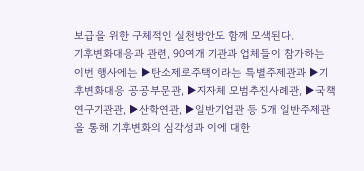보급을 위한 구체적인 실천방안도 함께 모색된다.
기후변화대응과 관련, 90여개 기관과 업체들이 참가하는 이번 행사에는 ▶탄소제로주택이라는 특별주제관과 ▶기후변화대응 공공부문관, ▶지자체 모범추진사례관, ▶국책연구기관관, ▶산학연관, ▶일반기업관 등 5개 일반주제관을 통해 기후변화의 심각성과 이에 대한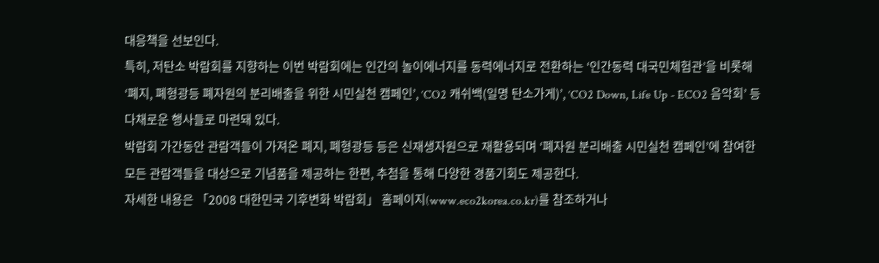대응책을 선보인다.
특히, 저탄소 박람회를 지향하는 이번 박람회에는 인간의 놀이에너지를 동력에너지로 전환하는 ‘인간동력 대국민체험관’을 비롯해 ‘폐지, 폐형광등 폐자원의 분리배출을 위한 시민실천 캠페인’, ‘CO2 캐쉬백(일명 탄소가게)’, ‘CO2 Down, Life Up - ECO2 음악회’ 등 다채로운 행사들로 마련돼 있다.
박람회 가간동안 관람객들이 가져온 폐지, 폐형광등 등은 신재생자원으로 재활용되며 ‘폐자원 분리배출 시민실천 캠페인’에 참여한 모든 관람객들을 대상으로 기념품을 제공하는 한편, 추첨을 통해 다양한 경품기회도 제공한다.
자세한 내용은 「2008 대한민국 기후변화 박람회」 홈페이지(www.eco2korea.co.kr)를 참조하거나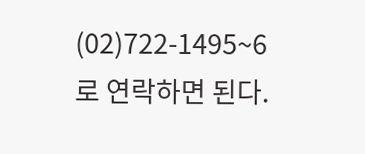(02)722-1495~6로 연락하면 된다.